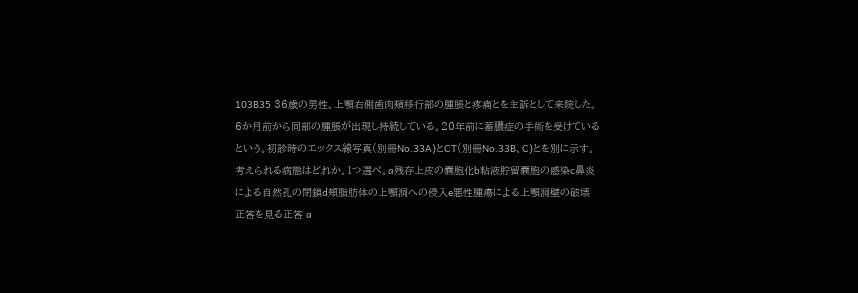103B35 36歳の男性。上顎右側歯肉頰移行部の腫脹と疼痛とを主訴として来院した。6か月前から同部の腫脹が出現し持続している。20年前に蓄膿症の手術を受けているという。初診時のエックス線写真(別冊No.33A)とCT(別冊No.33B、C)とを別に示す。考えられる病態はどれか。1つ選べ。a残存上皮の嚢胞化b粘液貯留嚢胞の感染c鼻炎による自然孔の閉鎖d頬脂肪体の上顎洞への侵入e悪性腫瘍による上顎洞壁の破壊 正答を見る正答 a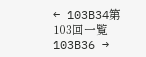← 103B34第103回一覧103B36 →